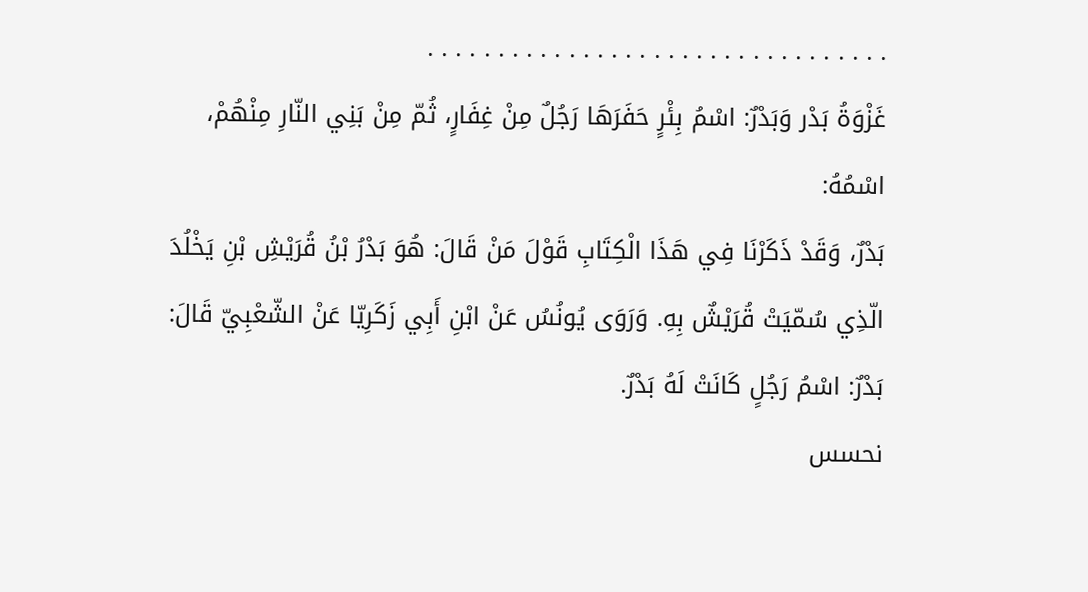. . . . . . . . . . . . . . . . . . . . . . . . . . . . . . . . .
غَزْوَةُ بَدْر وَبَدْرٌ: اسْمُ بِئْرٍ حَفَرَهَا رَجُلٌ مِنْ غِفَارٍ، ثُمّ مِنْ بَنِي النّارِ مِنْهُمْ، اسْمُهُ:
بَدْرٌ، وَقَدْ ذَكَرْنَا فِي هَذَا الْكِتَابِ قَوْلَ مَنْ قَالَ: هُوَ بَدْرُ بْنُ قُرَيْشِ بْنِ يَخْلُدَ الّذِي سُمّيَتْ قُرَيْشٌ بِهِ. وَرَوَى يُونُسُ عَنْ ابْنِ أَبِي زَكَرِيّا عَنْ الشّعْبِيّ قَالَ: بَدْرٌ: اسْمُ رَجُلٍ كَانَتْ لَهُ بَدْرٌ.
نحسس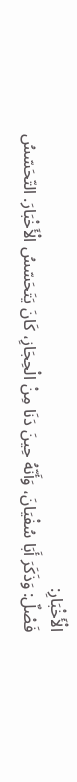الْأَخْبَارِ:
فَصْلٌ: وَذَكَرَ أَبَا سُفْيَانَ، وَأَنّهُ حِينَ دَنَا مِنْ الْحِجَازِ، كَانَ يَتَحَسّسُ الْأَخْبَارَ. التّحَسّسُ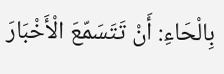بِالْحَاءِ: أَنْ تَتَسَمّعَ الْأَخْبَارَ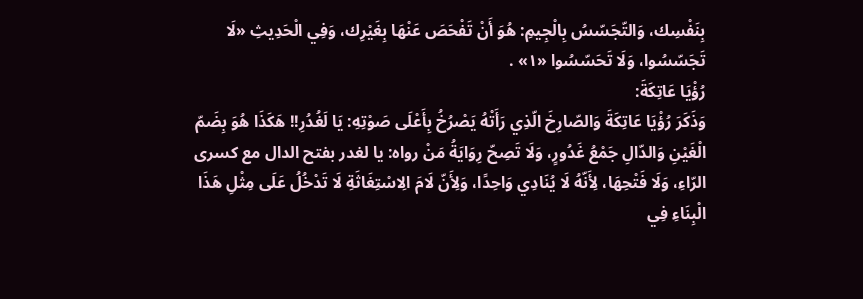بِنَفْسِك، وَالتّجَسّسُ بِالْجِيمِ: هُوَ أَنْ تَفْحَصَ عَنْهَا بِغَيْرِك، وَفِي الْحَدِيثِ «لَا تَجَسّسُوا، وَلَا تَحَسّسُوا «١» .
رُؤْيَا عَاتِكَةَ:
وَذَكَرَ رُؤْيَا عَاتِكَةَ وَالصّارِخَ الّذِي رَأَتْهُ يَصْرُخُ بِأَعْلَى صَوْتِهِ: يَا لَغُدُرِ!! هَكَذَا هُوَ بِضَمّ الْغَيْنِ وَالدّالِ جَمْعُ غَدُورٍ، وَلَا تَصِحّ رِوَايَةُ مَنْ رواه: يا لغدر بفتح الدال مع كسرى الرّاءِ، وَلَا فَتْحِهَا، لِأَنّهُ لَا يُنَادِي وَاحِدًا، وَلِأَنّ لَامَ الِاسْتِغَاثَةِ لَا تَدْخُلُ عَلَى مِثْلِ هَذَا الْبِنَاءِ فِي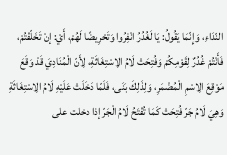النّدَاءِ، وَإِنّمَا يَقُولُ: يَا لَغُدُرُ انْفِرُوا وَتَحْرِيضًا لَهُمْ، أَيْ: إنْ تَخَلّفْتُمْ، فَأَنْتُمْ غُدُرٌ لِقَوْمِكُمْ وَفُتِحَتْ لَامُ الِاسْتِغَاثَةِ، لِأَنّ الْمُنَادِيَ قَدْ وَقَعَ مَوْقِعَ الِاسْمِ الْمُضْمَرِ، وَلِذَلِكَ بَنَى، فَلَمّا دَخَلَتْ عَلَيْهِ لَامُ الِاسْتِغَاثَةِ وَهِيَ لَامُ جَرّ فُتِحَتْ كَمَا تُفْتَحُ لَامُ الْجَرّ إذا دخلت على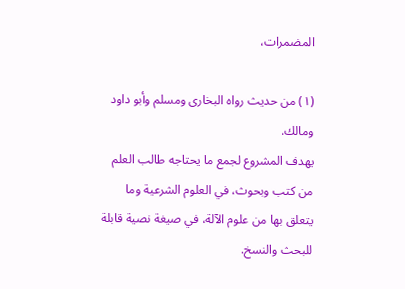المضمرات،

(١) من حديث رواه البخارى ومسلم وأبو داود ومالك.
يهدف المشروع لجمع ما يحتاجه طالب العلم من كتب وبحوث، في العلوم الشرعية وما يتعلق بها من علوم الآلة، في صيغة نصية قابلة للبحث والنسخ.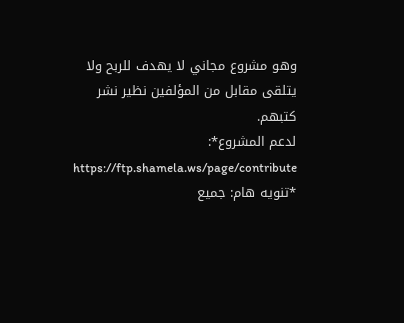وهو مشروع مجاني لا يهدف للربح ولا يتلقى مقابل من المؤلفين نظير نشر كتبهم.
لدعم المشروع*: https://ftp.shamela.ws/page/contribute
*تنويه هام: جميع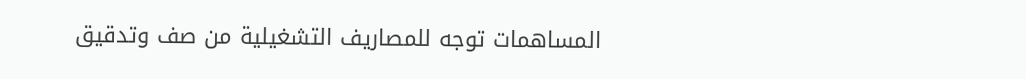المساهمات توجه للمصاريف التشغيلية من صف وتدقيق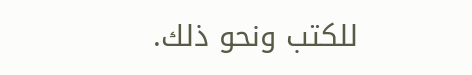للكتب ونحو ذلك.